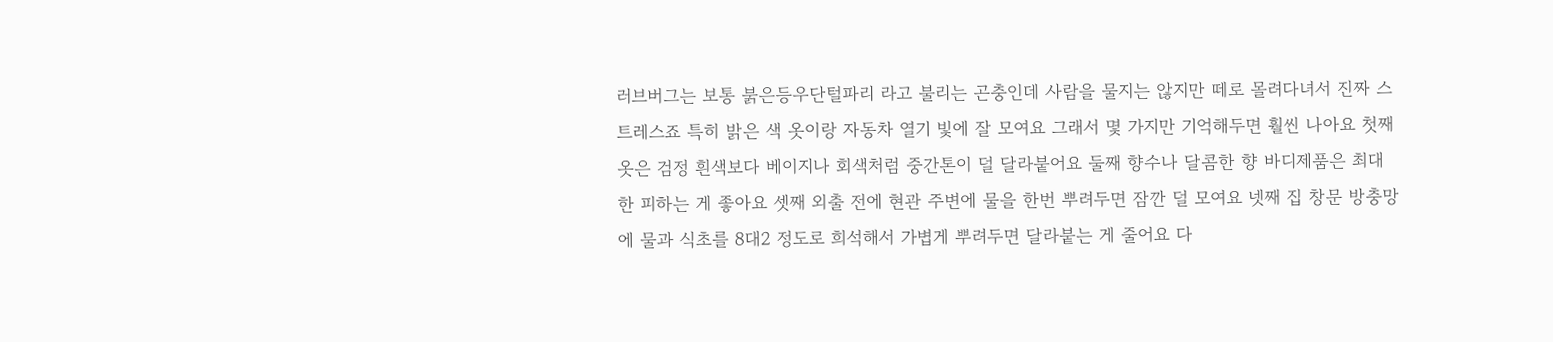러브버그는 보통 붉은등우단털파리 라고 불리는 곤충인데 사람을 물지는 않지만 떼로 몰려다녀서 진짜 스트레스죠 특히 밝은 색 옷이랑 자동차 열기 빛에 잘 모여요 그래서 몇 가지만 기억해두면 훨씬 나아요 첫째 옷은 검정 흰색보다 베이지나 회색처럼 중간톤이 덜 달라붙어요 둘째 향수나 달콤한 향 바디제품은 최대한 피하는 게 좋아요 셋째 외출 전에 현관 주변에 물을 한번 뿌려두면 잠깐 덜 모여요 넷째 집 창문 방충망에 물과 식초를 8대2 정도로 희석해서 가볍게 뿌려두면 달라붙는 게 줄어요 다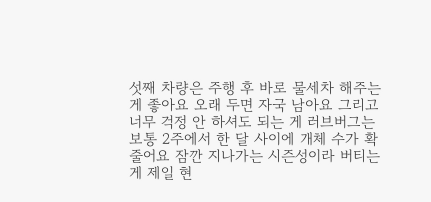섯째 차량은 주행 후 바로 물세차 해주는 게 좋아요 오래 두면 자국 남아요 그리고 너무 걱정 안 하셔도 되는 게 러브버그는 보통 2주에서 한 달 사이에 개체 수가 확 줄어요 잠깐 지나가는 시즌성이라 버티는 게 제일 현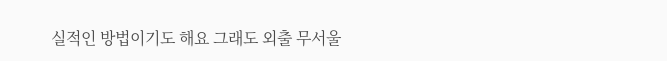실적인 방법이기도 해요 그래도 외출 무서울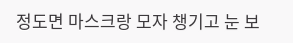정도면 마스크랑 모자 챙기고 눈 보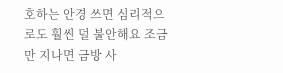호하는 안경 쓰면 심리적으로도 훨씬 덜 불안해요 조금만 지나면 금방 사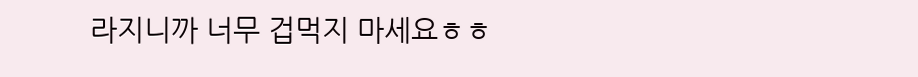라지니까 너무 겁먹지 마세요ㅎㅎ